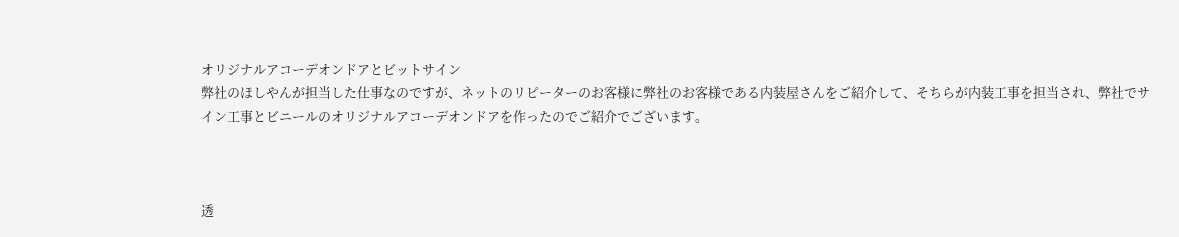オリジナルアコーデオンドアとビットサイン
弊社のほしやんが担当した仕事なのですが、ネットのリピーターのお客様に弊社のお客様である内装屋さんをご紹介して、そちらが内装工事を担当され、弊社でサイン工事とビニールのオリジナルアコーデオンドアを作ったのでご紹介でございます。



透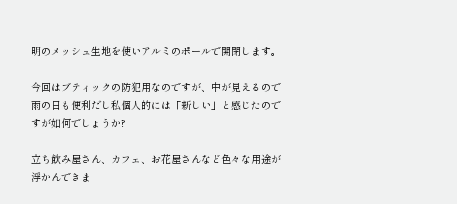明のメッシュ生地を使いアルミのポールで開閉します。

今回はブティックの防犯用なのですが、中が見えるので雨の日も便利だし私個人的には「新しい」と感じたのですが如何でしょうか?

立ち飲み屋さん、カフェ、お花屋さんなど色々な用途が浮かんできま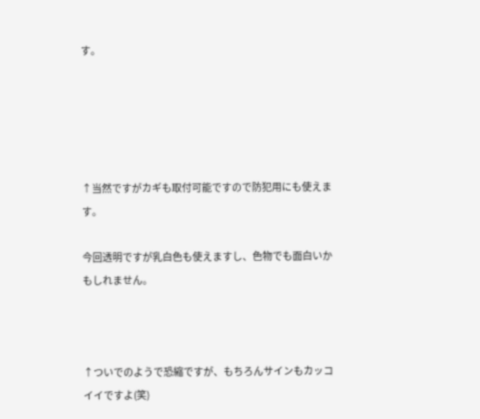す。





↑当然ですがカギも取付可能ですので防犯用にも使えます。

今回透明ですが乳白色も使えますし、色物でも面白いかもしれません。



↑ついでのようで恐縮ですが、もちろんサインもカッコイイですよ(笑)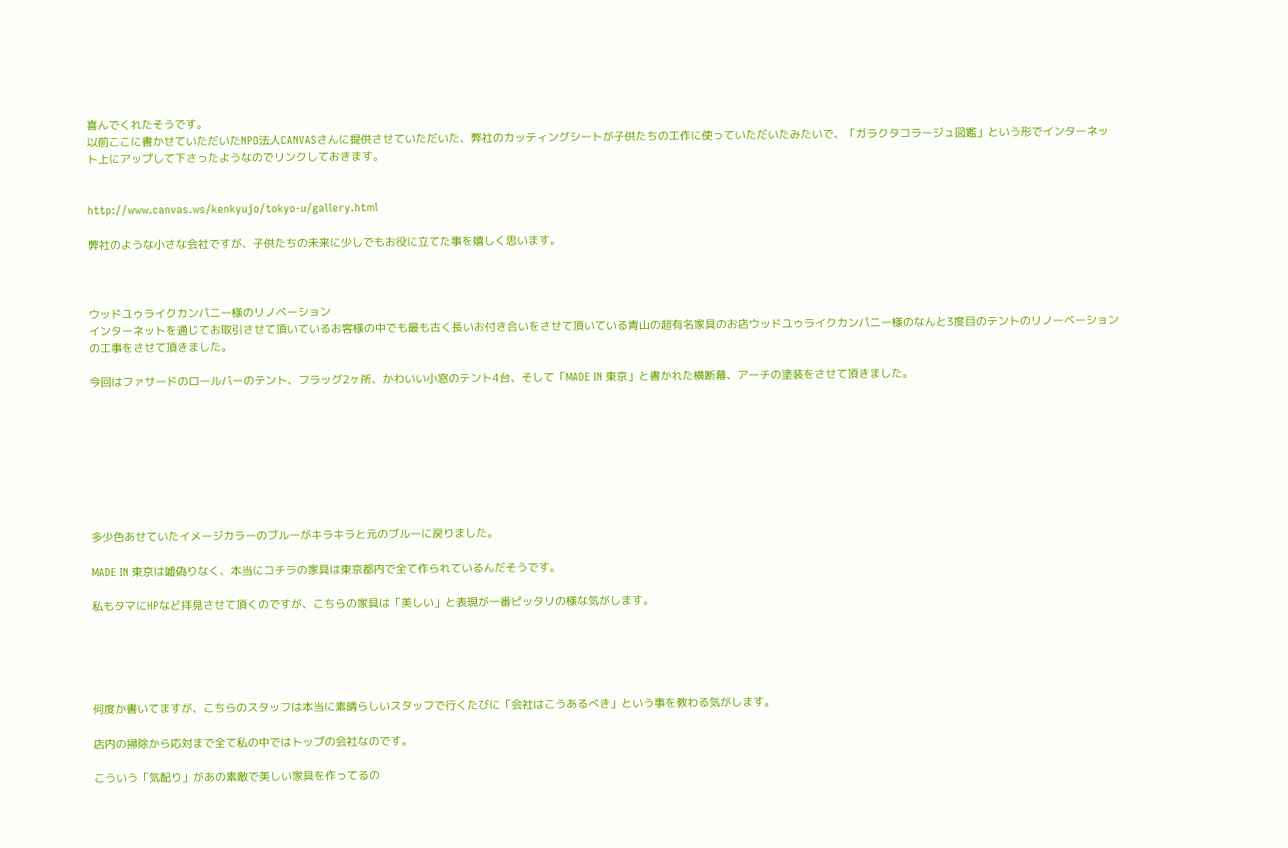喜んでくれたそうです。
以前ここに書かせていただいたNPO法人CANVASさんに提供させていただいた、弊社のカッティングシートが子供たちの工作に使っていただいたみたいで、「ガラクタコラージュ図鑑」という形でインターネット上にアップして下さったようなのでリンクしておきます。


http://www.canvas.ws/kenkyujo/tokyo-u/gallery.html

弊社のような小さな会社ですが、子供たちの未来に少しでもお役に立てた事を嬉しく思います。



ウッドユゥライクカンパニー様のリノベーション
インターネットを通じてお取引させて頂いているお客様の中でも最も古く長いお付き合いをさせて頂いている青山の超有名家具のお店ウッドユゥライクカンパニー様のなんと3度目のテントのリノーベーションの工事をさせて頂きました。

今回はファサードのロールバーのテント、フラッグ2ヶ所、かわいい小窓のテント4台、そして「MADE IN 東京」と書かれた横断幕、アーチの塗装をさせて頂きました。








多少色あせていたイメージカラーのブルーがキラキラと元のブルーに戻りました。

MADE IN 東京は嘘偽りなく、本当にコチラの家具は東京都内で全て作られているんだそうです。

私もタマにHPなど拝見させて頂くのですが、こちらの家具は「美しい」と表現が一番ピッタリの様な気がします。





何度か書いてますが、こちらのスタッフは本当に素晴らしいスタッフで行くたびに「会社はこうあるべき」という事を教わる気がします。

店内の掃除から応対まで全て私の中ではトップの会社なのです。

こういう「気配り」があの素敵で美しい家具を作ってるの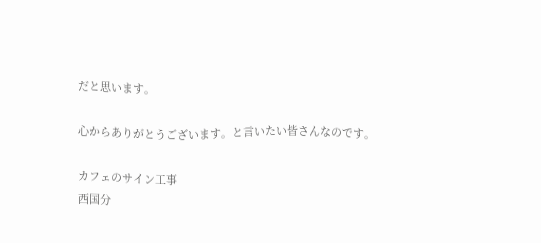だと思います。

心からありがとうございます。と言いたい皆さんなのです。

カフェのサイン工事
西国分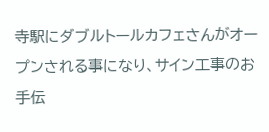寺駅にダブルトールカフェさんがオープンされる事になり、サイン工事のお手伝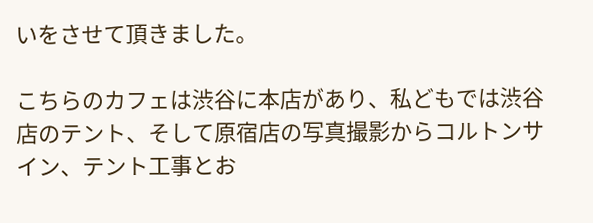いをさせて頂きました。

こちらのカフェは渋谷に本店があり、私どもでは渋谷店のテント、そして原宿店の写真撮影からコルトンサイン、テント工事とお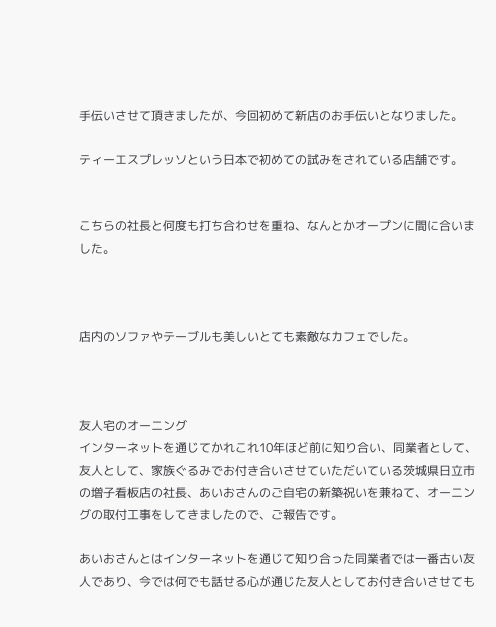手伝いさせて頂きましたが、今回初めて新店のお手伝いとなりました。

ティーエスプレッソという日本で初めての試みをされている店舗です。


こちらの社長と何度も打ち合わせを重ね、なんとかオープンに間に合いました。



店内のソファやテーブルも美しいとても素敵なカフェでした。



友人宅のオーニング
インターネットを通じてかれこれ10年ほど前に知り合い、同業者として、友人として、家族ぐるみでお付き合いさせていただいている茨城県日立市の増子看板店の社長、あいおさんのご自宅の新築祝いを兼ねて、オーニングの取付工事をしてきましたので、ご報告です。

あいおさんとはインターネットを通じて知り合った同業者では一番古い友人であり、今では何でも話せる心が通じた友人としてお付き合いさせても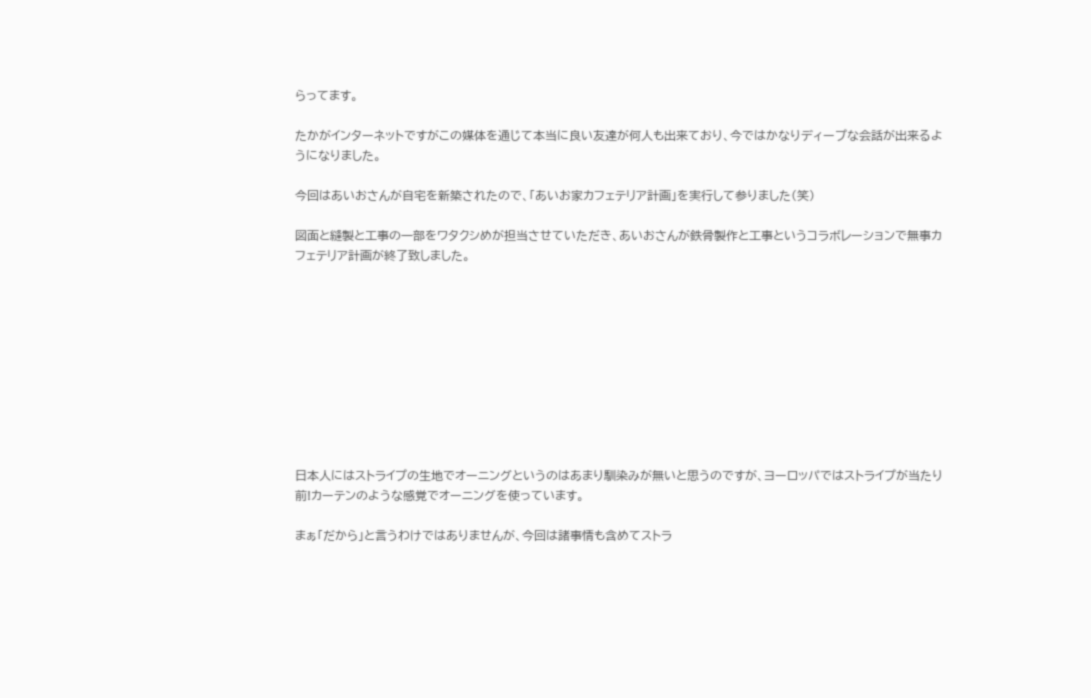らってます。

たかがインターネットですがこの媒体を通じて本当に良い友達が何人も出来ており、今ではかなりディープな会話が出来るようになりました。

今回はあいおさんが自宅を新築されたので、「あいお家カフェテリア計画」を実行して参りました(笑)

図面と縫製と工事の一部をワタクシめが担当させていただき、あいおさんが鉄骨製作と工事というコラボレーションで無事カフェテリア計画が終了致しました。










日本人にはストライプの生地でオーニングというのはあまり馴染みが無いと思うのですが、ヨーロッパではストライプが当たり前!カーテンのような感覚でオーニングを使っています。

まぁ「だから」と言うわけではありませんが、今回は諸事情も含めてストラ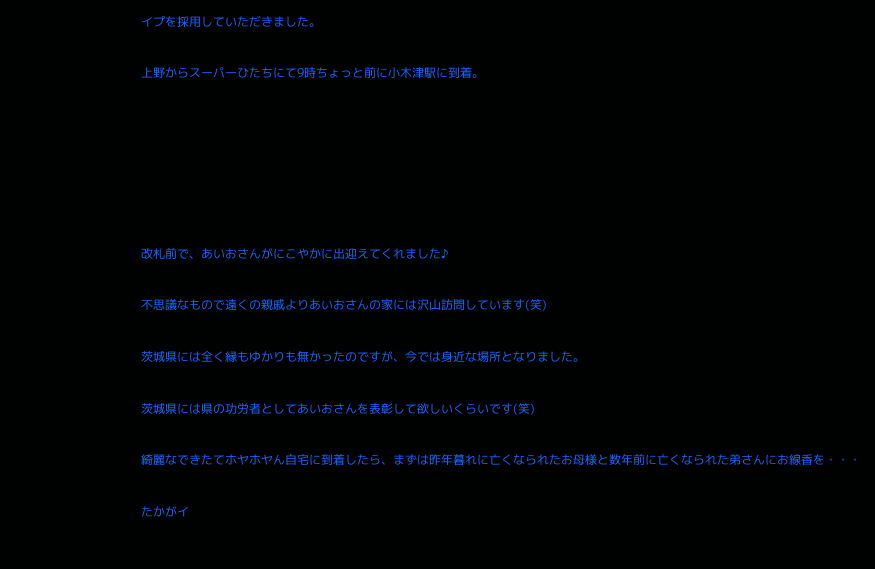イプを採用していただきました。

上野からスーパーひたちにて9時ちょっと前に小木津駅に到着。






改札前で、あいおさんがにこやかに出迎えてくれました♪

不思議なもので遠くの親戚よりあいおさんの家には沢山訪問しています(笑)

茨城県には全く縁もゆかりも無かったのですが、今では身近な場所となりました。

茨城県には県の功労者としてあいおさんを表彰して欲しいくらいです(笑)

綺麗なできたてホヤホヤん自宅に到着したら、まずは昨年暮れに亡くなられたお母様と数年前に亡くなられた弟さんにお線香を・・・

たかがイ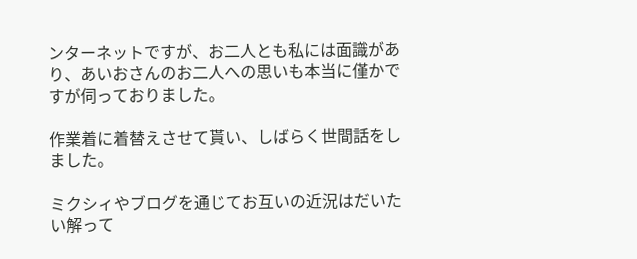ンターネットですが、お二人とも私には面識があり、あいおさんのお二人への思いも本当に僅かですが伺っておりました。

作業着に着替えさせて貰い、しばらく世間話をしました。

ミクシィやブログを通じてお互いの近況はだいたい解って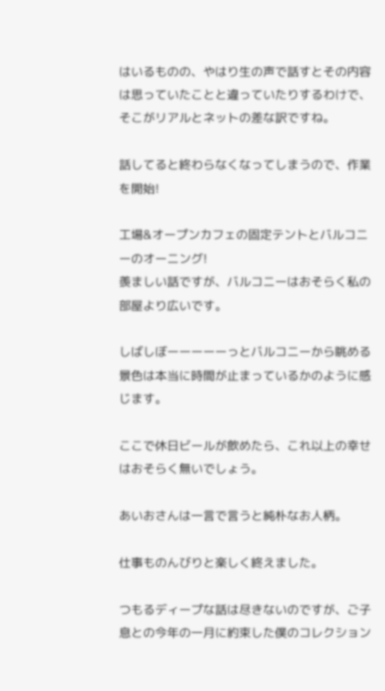はいるものの、やはり生の声で話すとその内容は思っていたことと違っていたりするわけで、そこがリアルとネットの差な訳ですね。

話してると終わらなくなってしまうので、作業を開始!

工場&オープンカフェの固定テントとバルコニーのオーニング!
羨ましい話ですが、バルコニーはおそらく私の部屋より広いです。

しばしぼーーーーーっとバルコニーから眺める景色は本当に時間が止まっているかのように感じます。

ここで休日ビールが飲めたら、これ以上の幸せはおそらく無いでしょう。

あいおさんは一言で言うと純朴なお人柄。

仕事ものんびりと楽しく終えました。

つもるディープな話は尽きないのですが、ご子息との今年の一月に約束した僕のコレクション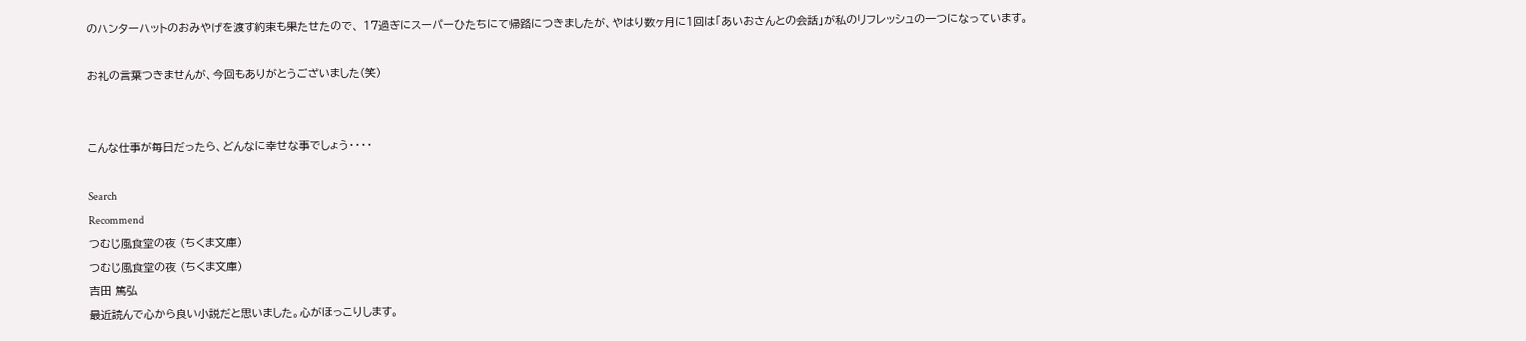のハンターハットのおみやげを渡す約束も果たせたので、 17過ぎにスーパーひたちにて帰路につきましたが、やはり数ヶ月に1回は「あいおさんとの会話」が私のリフレッシュの一つになっています。

お礼の言葉つきませんが、今回もありがとうございました(笑)


こんな仕事が毎日だったら、どんなに幸せな事でしょう・・・・

Search
Recommend
つむじ風食堂の夜 (ちくま文庫)
つむじ風食堂の夜 (ちくま文庫)
吉田 篤弘
最近読んで心から良い小説だと思いました。心がほっこりします。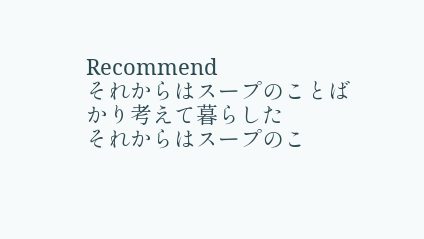Recommend
それからはスープのことばかり考えて暮らした
それからはスープのこ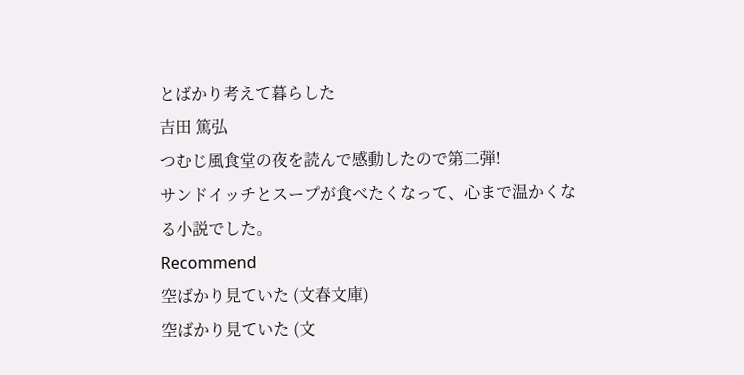とばかり考えて暮らした
吉田 篤弘
つむじ風食堂の夜を読んで感動したので第二弾!
サンドイッチとスープが食べたくなって、心まで温かくなる小説でした。
Recommend
空ばかり見ていた (文春文庫)
空ばかり見ていた (文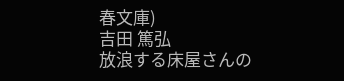春文庫)
吉田 篤弘
放浪する床屋さんの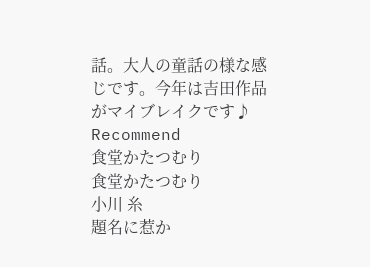話。大人の童話の様な感じです。今年は吉田作品がマイブレイクです♪
Recommend
食堂かたつむり
食堂かたつむり
小川 糸
題名に惹か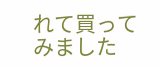れて買ってみました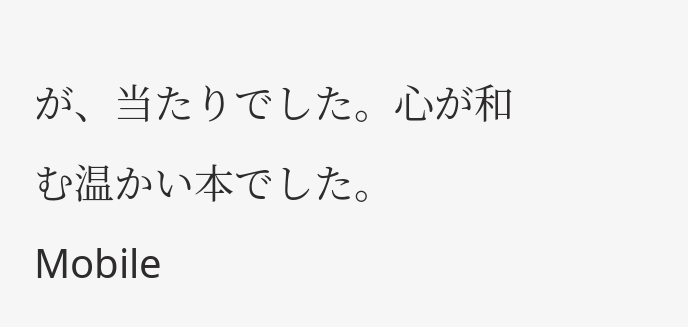が、当たりでした。心が和む温かい本でした。
Mobile